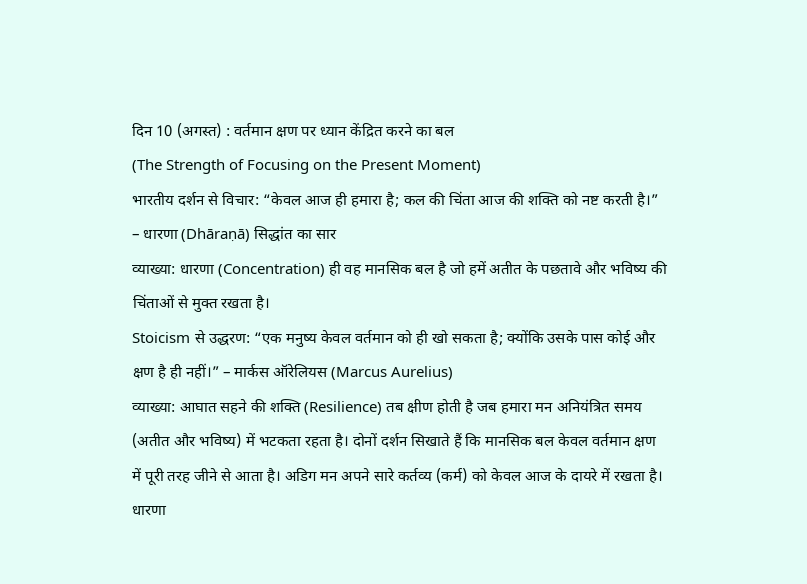दिन 10 (अगस्त) : वर्तमान क्षण पर ध्यान केंद्रित करने का बल
(The Strength of Focusing on the Present Moment)
भारतीय दर्शन से विचार: “केवल आज ही हमारा है; कल की चिंता आज की शक्ति को नष्ट करती है।” – धारणा (Dhāraṇā) सिद्धांत का सार
व्याख्या: धारणा (Concentration) ही वह मानसिक बल है जो हमें अतीत के पछतावे और भविष्य की चिंताओं से मुक्त रखता है।
Stoicism से उद्धरण: “एक मनुष्य केवल वर्तमान को ही खो सकता है; क्योंकि उसके पास कोई और क्षण है ही नहीं।” – मार्कस ऑरेलियस (Marcus Aurelius)
व्याख्या: आघात सहने की शक्ति (Resilience) तब क्षीण होती है जब हमारा मन अनियंत्रित समय (अतीत और भविष्य) में भटकता रहता है। दोनों दर्शन सिखाते हैं कि मानसिक बल केवल वर्तमान क्षण में पूरी तरह जीने से आता है। अडिग मन अपने सारे कर्तव्य (कर्म) को केवल आज के दायरे में रखता है। धारणा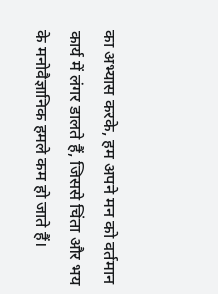का अभ्यास करके, हम अपने मन को वर्तमान कार्य में लंगर डालते हैं, जिससे चिंता और भय के मनोवैज्ञानिक हमले कम हो जाते हैं।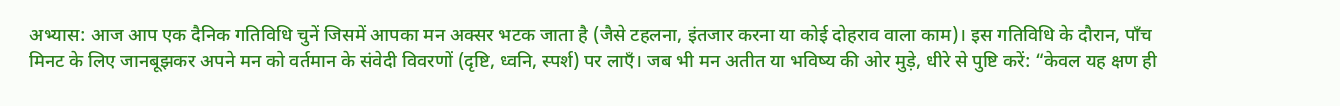अभ्यास: आज आप एक दैनिक गतिविधि चुनें जिसमें आपका मन अक्सर भटक जाता है (जैसे टहलना, इंतजार करना या कोई दोहराव वाला काम)। इस गतिविधि के दौरान, पाँच मिनट के लिए जानबूझकर अपने मन को वर्तमान के संवेदी विवरणों (दृष्टि, ध्वनि, स्पर्श) पर लाएँ। जब भी मन अतीत या भविष्य की ओर मुड़े, धीरे से पुष्टि करें: “केवल यह क्षण ही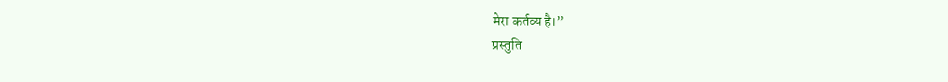मेरा कर्तव्य है।”
प्रस्तुति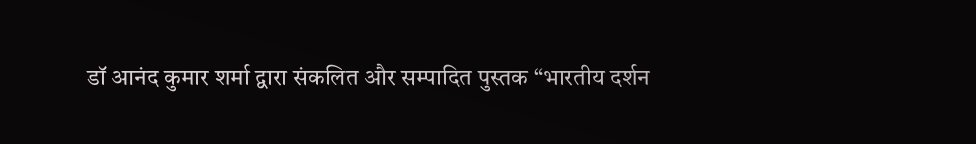डॉ आनंद कुमार शर्मा द्वारा संकलित और सम्पादित पुस्तक “भारतीय दर्शन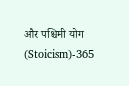और पश्चिमी योग (Stoicism)-365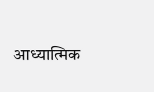आध्यात्मिक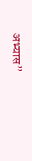अभ्यास”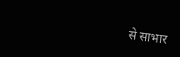से साभार